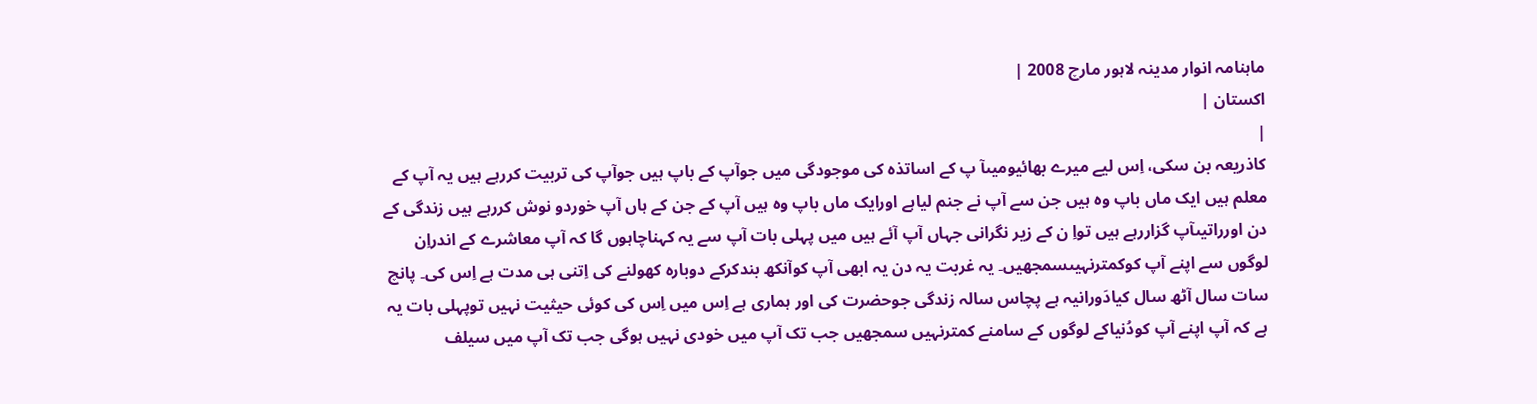ماہنامہ انوار مدینہ لاہور مارچ 2008 |
اكستان |
|
کاذریعہ بن سکی، اِس لیے میرے بھائیومیںآ پ کے اساتذہ کی موجودگی میں جوآپ کے باپ ہیں جوآپ کی تربیت کررہے ہیں یہ آپ کے معلم ہیں ایک ماں باپ وہ ہیں جن سے آپ نے جنم لیاہے اورایک ماں باپ وہ ہیں آپ کے جن کے ہاں آپ خوردو نوش کررہے ہیں زندگی کے دن اورراتیںآپ گزاررہے ہیں تواِ ن کے زیر نگرانی جہاں آپ آئے ہیں میں پہلی بات آپ سے یہ کہناچاہوں گا کہ آپ معاشرے کے اندراِن لوگوں سے اپنے آپ کوکمترنہیںسمجھیں۔ یہ غربت یہ دن یہ ابھی آپ کوآنکھ بندکرکے دوبارہ کھولنے کی اِتنی ہی مدت ہے اِس کی۔ پانچ سات سال آٹھ سال کیادَورانیہ ہے پچاس سالہ زندگی جوحضرت کی اور ہماری ہے اِس میں اِس کی کوئی حیثیت نہیں توپہلی بات یہ ہے کہ آپ اپنے آپ کودُنیاکے لوگوں کے سامنے کمترنہیں سمجھیں جب تک آپ میں خودی نہیں ہوگی جب تک آپ میں سیلف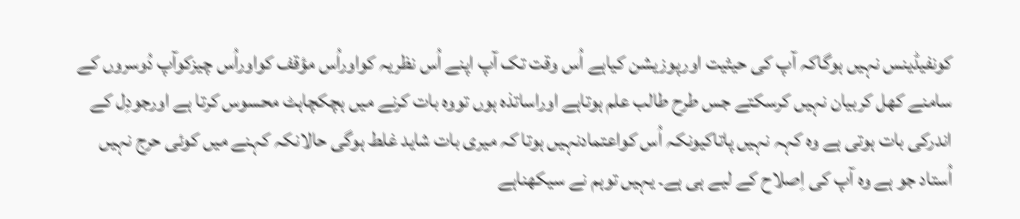کونفیڈینس نہیں ہوگاکہ آپ کی حیثیت اورپوزیشن کیاہے اُس وقت تک آپ اپنے اُس نظریہ کواوراُس مؤقف کواوراُس چیزکوآپ دُوسروں کے سامنے کھل کربیان نہیں کرسکتے جس طرح طالب علم ہوتاہے اوراساتذہ ہوں تووہ بات کرنے میں ہچکچاہٹ محسوس کرتا ہے اورجودِل کے اندرکی بات ہوتی ہے وہ کہہ نہیں پاتاکیونکہ اُس کواعتمادنہیں ہوتا کہ میری بات شاید غلط ہوگی حالانکہ کہنے میں کوئی حرج نہیں اُستاد جو ہے وہ آپ کی اِصلاح کے لیے ہی ہے۔ یہیں توہم نے سیکھناہے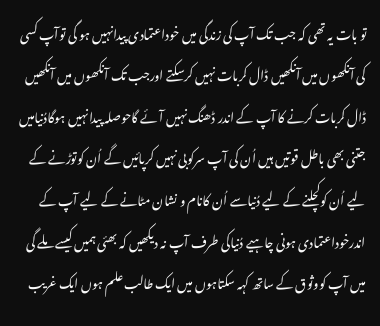تو بات یہ تھی کہ جب تک آپ کی زندگی میں خوداعتمادی پیدانہیں ہو گی توآپ کسی کی آنکھوں میں آنکھیں ڈال کربات نہیں کرسکتے اورجب تک آنکھوں میں آنکھیں ڈال کربات کرنے کا آپ کے اندر ڈھنگ نہیں آئے گاحوصلہ پیدانہیں ہوگادُنیامیں جتنی بھی باطل قوتیں ہیں اُن کی آپ سرکوبی نہیں کرپائیں گے اُن کوتوڑنے کے لیے اُن کوکچلنے کے لیے دُنیاسے اُن کانام و نشان مٹانے کے لیے آپ کے اندرخوداعتمادی ہونی چاہیے دُنیاکی طرف آپ نہ دیکھیں کہ بھئی ہمیں کیسے ملے گی میں آپ کووثوق کے ساتھ کہہ سکتاہوں میں ایک طالب علم ہوں ایک غریب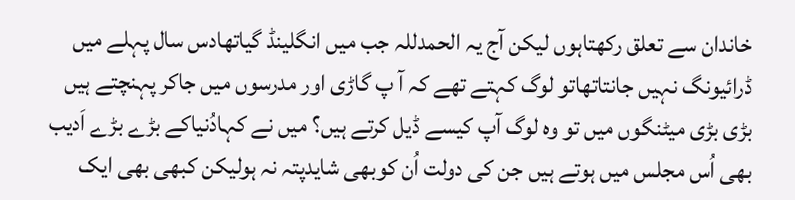خاندان سے تعلق رکھتاہوں لیکن آج یہ الحمدللہ جب میں انگلینڈ گیاتھادس سال پہلے میں ڈرائیونگ نہیں جانتاتھاتو لوگ کہتے تھے کہ آ پ گاڑی اور مدرسوں میں جاکر پہنچتے ہیں بڑی بڑی میٹنگوں میں تو وہ لوگ آپ کیسے ڈیل کرتے ہیں؟ میں نے کہادُنیاکے بڑے بڑے اَدیب بھی اُس مجلس میں ہوتے ہیں جن کی دولت اُن کوبھی شایدپتہ نہ ہولیکن کبھی بھی ایک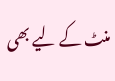منٹ کے لیے بھی